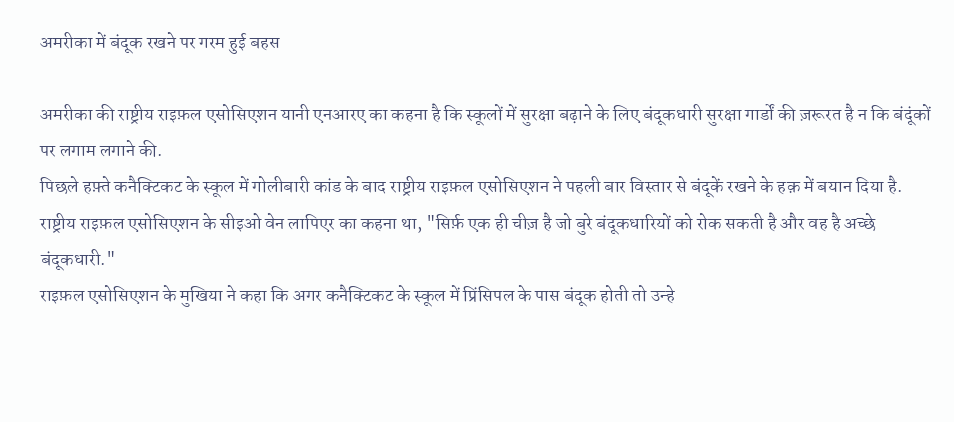अमरीका में बंदूक रखने पर गरम हुई बहस

अमरीका की राष्ट्रीय राइफ़ल एसोसिएशन यानी एनआरए का कहना है कि स्कूलों में सुरक्षा बढ़ाने के लिए बंदूकधारी सुरक्षा गार्डों की ज़रूरत है न कि बंदूंकों पर लगाम लगाने की.
पिछले हफ़्ते कनैक्टिकट के स्कूल में गोलीबारी कांड के बाद राष्ट्रीय राइफ़ल एसोसिएशन ने पहली बार विस्तार से बंदूकें रखने के हक़ में बयान दिया है.
राष्ट्रीय राइफ़ल एसोसिएशन के सीइओ वेन लापिएर का कहना था, "सिर्फ़ एक ही चीज़ है जो बुरे बंदूकधारियों को रोक सकती है और वह है अच्छे बंदूकधारी."
राइफ़ल एसोसिएशन के मुखिया ने कहा कि अगर कनैक्टिकट के स्कूल में प्रिंसिपल के पास बंदूक होती तो उन्हे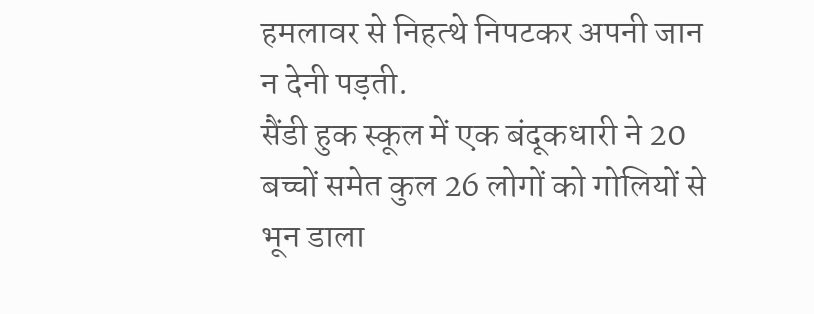हमलावर से निहत्थे निपटकर अपनी जान न देनी पड़ती.
सैंडी हुक स्कूल में एक बंदूकधारी ने 20 बच्चों समेत कुल 26 लोगों को गोलियों से भून डाला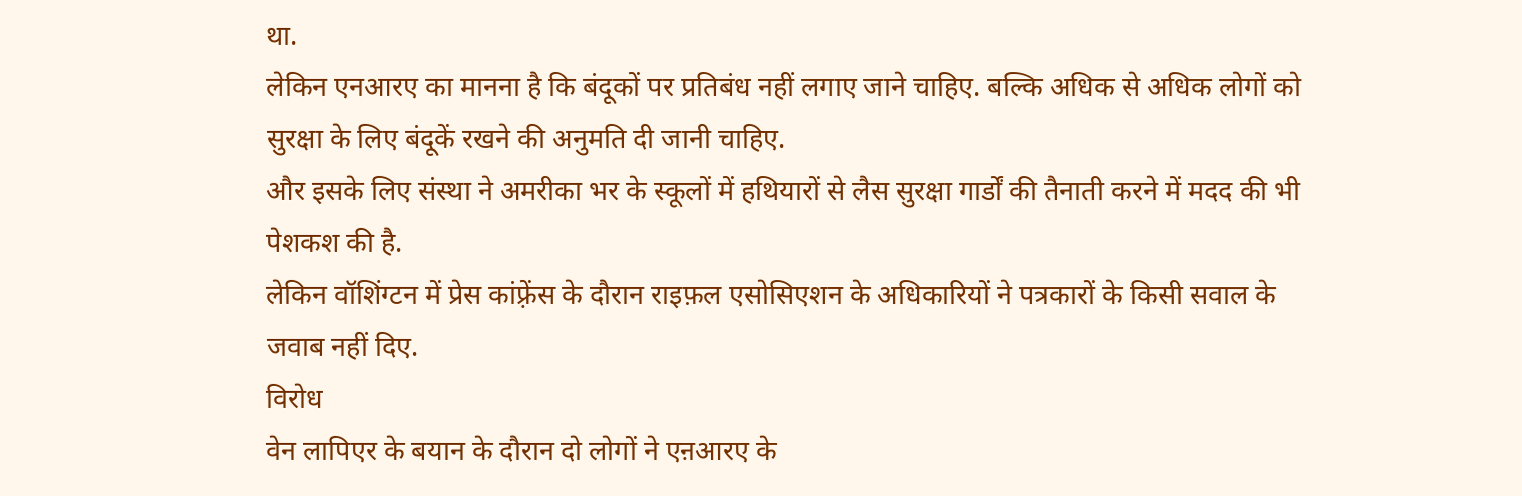था.
लेकिन एनआरए का मानना है कि बंदूकों पर प्रतिबंध नहीं लगाए जाने चाहिए. बल्कि अधिक से अधिक लोगों को सुरक्षा के लिए बंदूकें रखने की अनुमति दी जानी चाहिए.
और इसके लिए संस्था ने अमरीका भर के स्कूलों में हथियारों से लैस सुरक्षा गार्डों की तैनाती करने में मदद की भी पेशकश की है.
लेकिन वॉशिंग्टन में प्रेस कांफ़्रेंस के दौरान राइफ़ल एसोसिएशन के अधिकारियों ने पत्रकारों के किसी सवाल के जवाब नहीं दिए.
विरोध
वेन लापिएर के बयान के दौरान दो लोगों ने एऩआरए के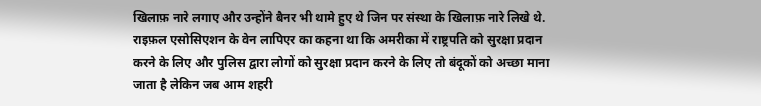खिलाफ़ नारे लगाए और उन्होंने बैनर भी थामे हुए थे जिन पर संस्था के खिलाफ़ नारे लिखे थे.
राइफ़ल एसोसिएशन के वेन लापिएर का कहना था कि अमरीका में राष्ट्रपति को सुरक्षा प्रदान करने के लिए और पुलिस द्वारा लोगों को सुरक्षा प्रदान करने के लिए तो बंदूकों को अच्छा माना जाता है लेकिन जब आम शहरी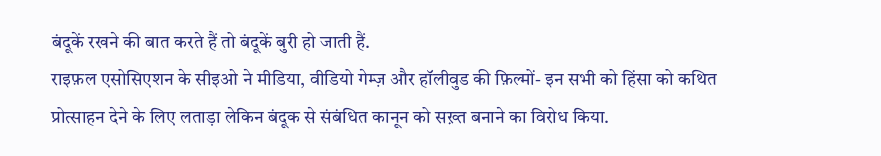बंदूकें रखने की बात करते हैं तो बंदूकें बुरी हो जाती हैं.
राइफ़ल एसोसिएशन के सीइओ ने मीडिया, वीडियो गेम्ज़ और हॉलीवुड की फ़िल्मों- इन सभी को हिंसा को कथित प्रोत्साहन देने के लिए लताड़ा लेकिन बंदूक से संबंधित कानून को सख़्त बनाने का विरोध किया.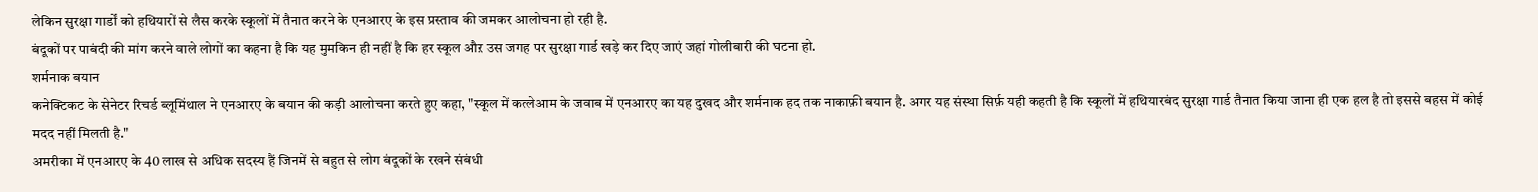लेकिन सुरक्षा गार्डों को हथियारों से लैस करके स्कूलों में तैनात करने के एनआरए के इस प्रस्ताव की जमकर आलोचना हो रही है.
बंदूकों पर पाबंदी की मांग करने वाले लोगों का कहना है कि यह मुमकिन ही नहीं है कि हर स्कूल औऱ उस जगह पर सुरक्षा गार्ड खड़े कर दिए जाएं जहां गोलीबारी की घटना हो.
शर्मनाक बयान
कनेक्टिकट के सेनेटर रिचर्ड ब्लूमिंथाल ने एनआरए के बयान की कड़ी आलोचना करते हुए कहा, "स्कूल में कत्लेआम के जवाब में एनआरए का यह दुखद और शर्मनाक हद तक नाकाफ़ी बयान है. अगर यह संस्था सिर्फ़ यही कहती है कि स्कूलों में हथियारबंद सुरक्षा गार्ड तैनात किया जाना ही एक हल है तो इससे बहस में कोई मदद नहीं मिलती है."
अमरीका में एनआरए के 40 लाख से अधिक सदस्य हैं जिनमें से बहुत से लोग बंदूकों के रखने संबंधी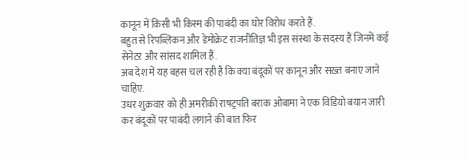कानून में किसी भी किस्म की पाबंदी का घोर विरोध करते हैं.
बहुत से रिपब्लिकन और डेमोक्रेट राजनीतिज्ञ भी इस संस्था के सदस्य हैं जिनमें कई सेनेटर और सांसद शामिल हैं.
अब देश में यह बहस चल रही है कि क्या बंदूकों पर कानून और सख़्त बनाए जाने चाहिए.
उधर शुक्रवार को ही अमरीकी राषट्रपति बराक ओबामा ने एक विडियो बयान जारी कर बंदूकों पर पाबंदी लगाने की बात फिर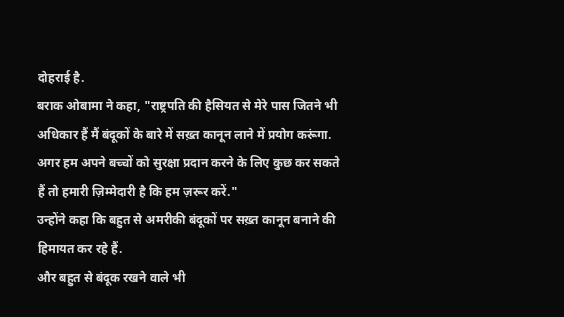दोहराई है.
बराक ओबामा ने कहा, "राष्ट्रपति की हैसियत से मेरे पास जितने भी अधिकार हैं मैं बंदूकों के बारे में सख़्त कानून लाने में प्रयोग करूंगा. अगर हम अपने बच्चों को सुरक्षा प्रदान करने के लिए कुछ कर सकते हैं तो हमारी ज़िम्मेदारी है कि हम ज़रूर करें."
उन्होंने कहा कि बहुत से अमरीकी बंदूकों पर सख़्त कानून बनाने की हिमायत कर रहे हैं.
और बहुत से बंदूक रखने वाले भी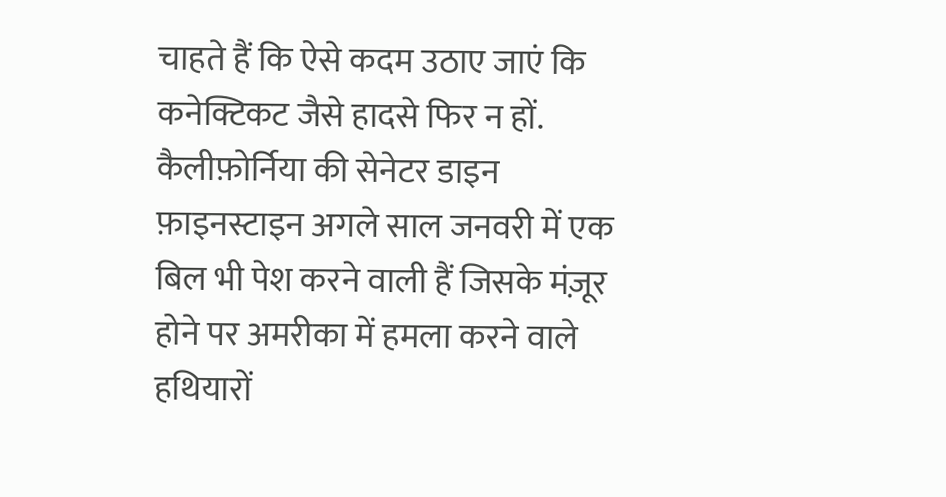चाहते हैं कि ऐसे कदम उठाए जाएं कि कनेक्टिकट जैसे हादसे फिर न हों.
कैलीफ़ोर्निया की सेनेटर डाइन फ़ाइनस्टाइन अगले साल जनवरी में एक बिल भी पेश करने वाली हैं जिसके मंज़ूर होने पर अमरीका में हमला करने वाले हथियारों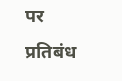पर प्रतिबंध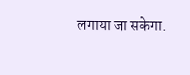लगाया जा सकेगा.